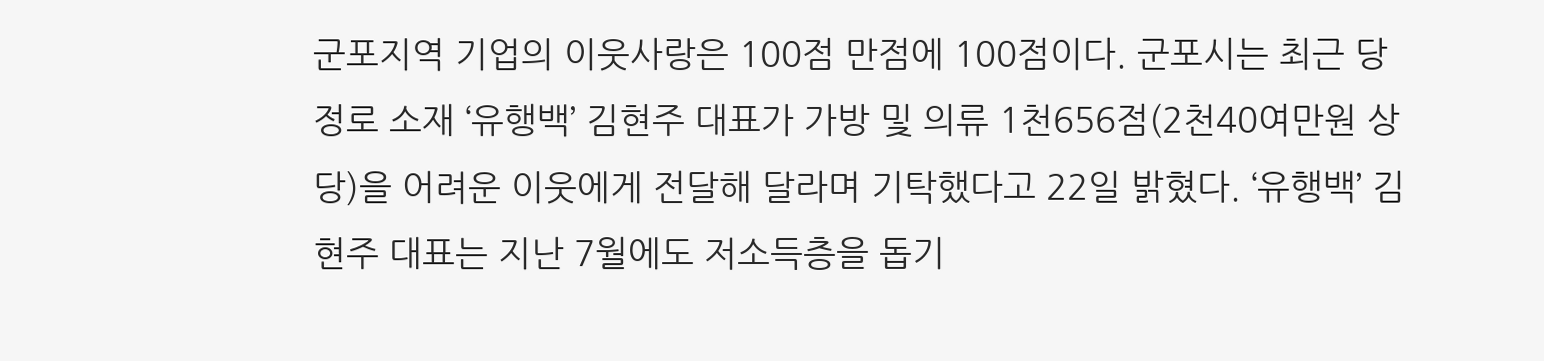군포지역 기업의 이웃사랑은 100점 만점에 100점이다. 군포시는 최근 당정로 소재 ‘유행백’ 김현주 대표가 가방 및 의류 1천656점(2천40여만원 상당)을 어려운 이웃에게 전달해 달라며 기탁했다고 22일 밝혔다. ‘유행백’ 김현주 대표는 지난 7월에도 저소득층을 돕기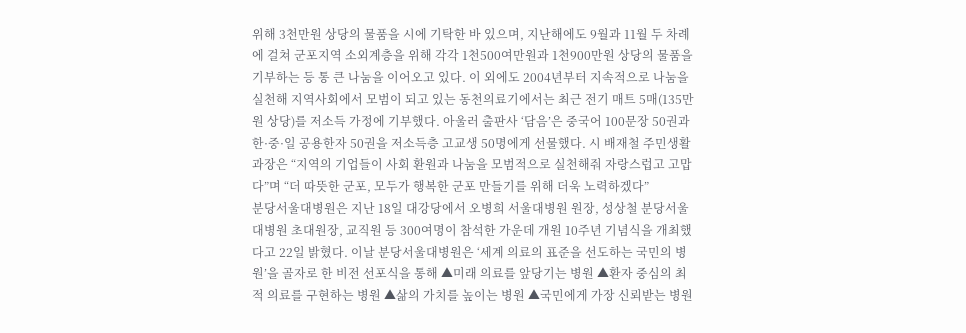위해 3천만원 상당의 물품을 시에 기탁한 바 있으며, 지난해에도 9월과 11월 두 차례에 걸쳐 군포지역 소외계층을 위해 각각 1천500여만원과 1천900만원 상당의 물품을 기부하는 등 통 큰 나눔을 이어오고 있다. 이 외에도 2004년부터 지속적으로 나눔을 실천해 지역사회에서 모범이 되고 있는 동천의료기에서는 최근 전기 매트 5매(135만원 상당)를 저소득 가정에 기부했다. 아울러 출판사 ‘담음’은 중국어 100문장 50권과 한·중·일 공용한자 50권을 저소득층 고교생 50명에게 선물했다. 시 배재철 주민생활과장은 “지역의 기업들이 사회 환원과 나눔을 모범적으로 실천해줘 자랑스럽고 고맙다”며 “더 따뜻한 군포, 모두가 행복한 군포 만들기를 위해 더욱 노력하겠다”
분당서울대병원은 지난 18일 대강당에서 오병희 서울대병원 원장, 성상철 분당서울대병원 초대원장, 교직원 등 300여명이 참석한 가운데 개원 10주년 기념식을 개최했다고 22일 밝혔다. 이날 분당서울대병원은 ‘세계 의료의 표준을 선도하는 국민의 병원’을 골자로 한 비전 선포식을 통해 ▲미래 의료를 앞당기는 병원 ▲환자 중심의 최적 의료를 구현하는 병원 ▲삶의 가치를 높이는 병원 ▲국민에게 가장 신뢰받는 병원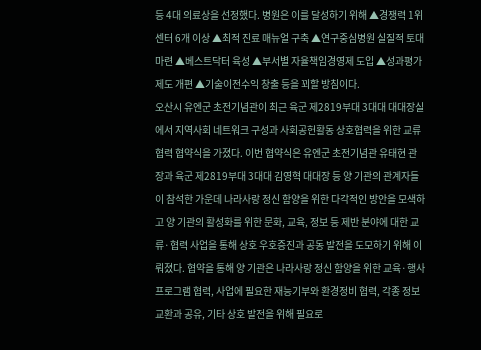등 4대 의료상을 선정했다. 병원은 이를 달성하기 위해 ▲경쟁력 1위 센터 6개 이상 ▲최적 진료 매뉴얼 구축 ▲연구중심병원 실질적 토대 마련 ▲베스트닥터 육성 ▲부서별 자율책임경영제 도입 ▲성과평가제도 개편 ▲기술이전수익 창출 등을 꾀할 방침이다.
오산시 유엔군 초전기념관이 최근 육군 제2819부대 3대대 대대장실에서 지역사회 네트워크 구성과 사회공헌활동 상호협력을 위한 교류협력 협약식을 가졌다. 이번 협약식은 유엔군 초전기념관 유태현 관장과 육군 제2819부대 3대대 김영혁 대대장 등 양 기관의 관계자들이 참석한 가운데 나라사랑 정신 함양을 위한 다각적인 방안을 모색하고 양 기관의 활성화를 위한 문화, 교육, 정보 등 제반 분야에 대한 교류·협력 사업을 통해 상호 우호증진과 공동 발전을 도모하기 위해 이뤄졌다. 협약을 통해 양 기관은 나라사랑 정신 함양을 위한 교육·행사 프로그램 협력, 사업에 필요한 재능기부와 환경정비 협력, 각종 정보 교환과 공유, 기타 상호 발전을 위해 필요로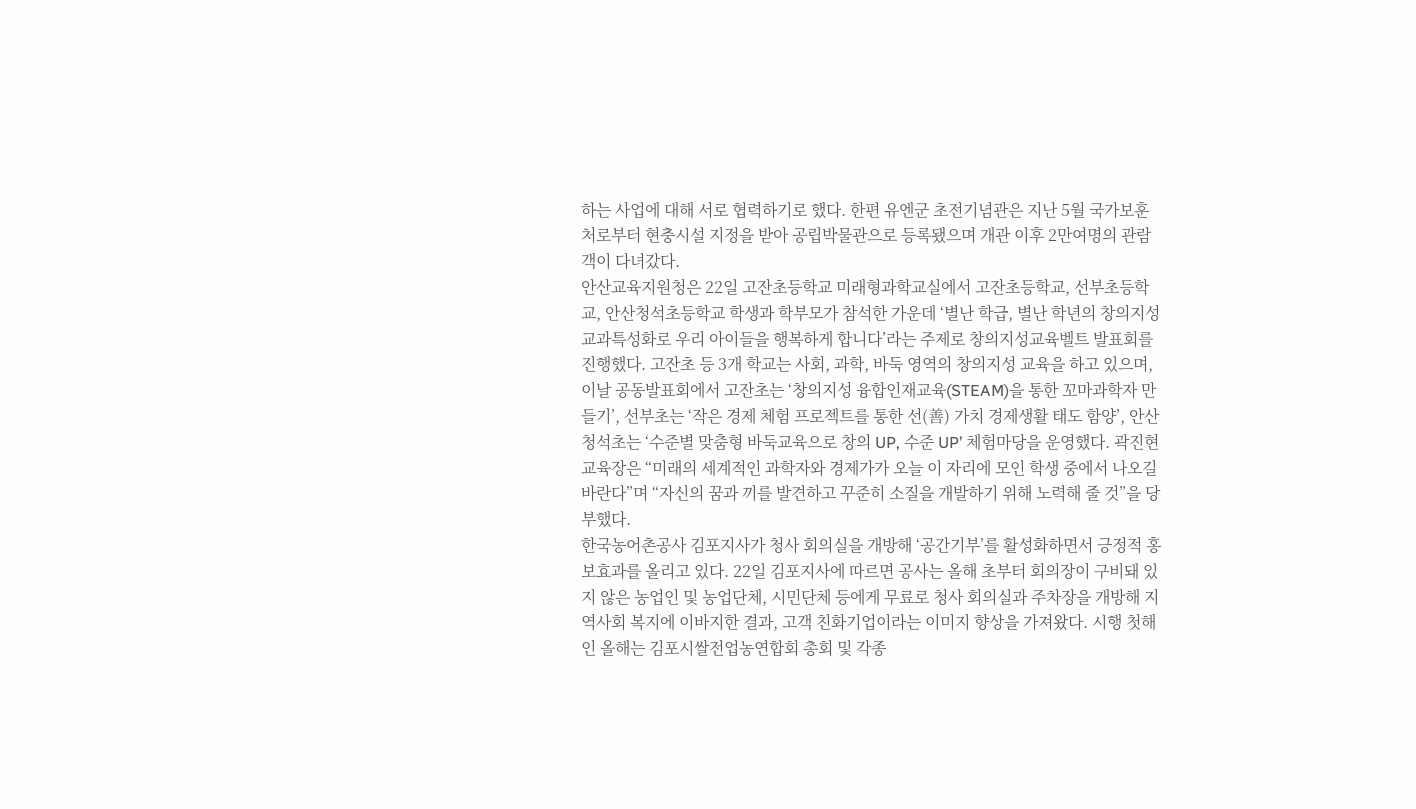하는 사업에 대해 서로 협력하기로 했다. 한편 유엔군 초전기념관은 지난 5월 국가보훈처로부터 현충시설 지정을 받아 공립박물관으로 등록됐으며 개관 이후 2만여명의 관람객이 다녀갔다.
안산교육지원청은 22일 고잔초등학교 미래형과학교실에서 고잔초등학교, 선부초등학교, 안산청석초등학교 학생과 학부모가 참석한 가운데 ‘별난 학급, 별난 학년의 창의지성교과특성화로 우리 아이들을 행복하게 합니다’라는 주제로 창의지성교육벨트 발표회를 진행했다. 고잔초 등 3개 학교는 사회, 과학, 바둑 영역의 창의지성 교육을 하고 있으며, 이날 공동발표회에서 고잔초는 ‘창의지성 융합인재교육(STEAM)을 통한 꼬마과학자 만들기’, 선부초는 ‘작은 경제 체험 프로젝트를 통한 선(善) 가치 경제생활 태도 함양’, 안산청석초는 ‘수준별 맞춤형 바둑교육으로 창의 UP, 수준 UP’ 체험마당을 운영했다. 곽진현 교육장은 “미래의 세계적인 과학자와 경제가가 오늘 이 자리에 모인 학생 중에서 나오길 바란다”며 “자신의 꿈과 끼를 발견하고 꾸준히 소질을 개발하기 위해 노력해 줄 것”을 당부했다.
한국농어촌공사 김포지사가 청사 회의실을 개방해 ‘공간기부’를 활성화하면서 긍정적 홍보효과를 올리고 있다. 22일 김포지사에 따르면 공사는 올해 초부터 회의장이 구비돼 있지 않은 농업인 및 농업단체, 시민단체 등에게 무료로 청사 회의실과 주차장을 개방해 지역사회 복지에 이바지한 결과, 고객 친화기업이라는 이미지 향상을 가져왔다. 시행 첫해인 올해는 김포시쌀전업농연합회 총회 및 각종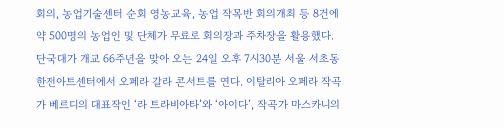회의, 농업기술센터 순회 영농교육, 농업 작목반 회의개최 등 8건에 약 500명의 농업인 및 단체가 무료로 회의장과 주차장을 활용했다.
단국대가 개교 66주년을 맞아 오는 24일 오후 7시30분 서울 서초동 한전아트센터에서 오페라 갈라 콘서트를 연다. 이탈리아 오페라 작곡가 베르디의 대표작인 ‘라 트라비아타’와 ‘아이다’, 작곡가 마스카니의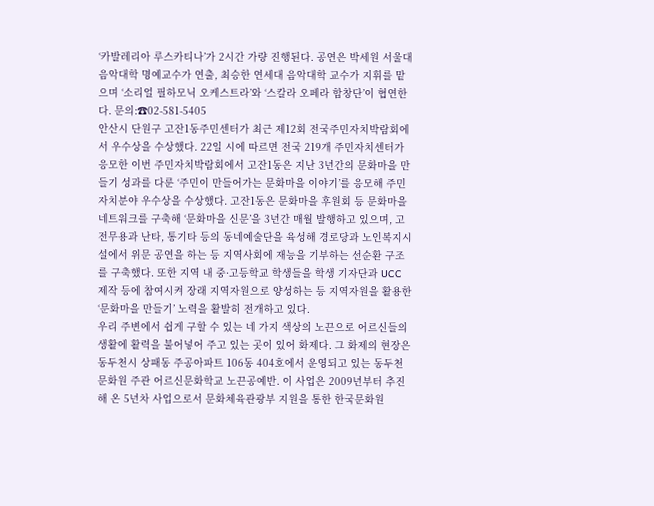‘카발레리아 루스카티나’가 2시간 가량 진행된다. 공연은 박세원 서울대 음악대학 명예교수가 연출, 최승한 연세대 음악대학 교수가 지휘를 맡으며 ‘소리얼 필하모닉 오케스트라’와 ‘스칼라 오페라 합창단’이 협연한다. 문의:☎02-581-5405
안산시 단원구 고잔1동주민센터가 최근 제12회 전국주민자치박람회에서 우수상을 수상했다. 22일 시에 따르면 전국 219개 주민자치센터가 응모한 이번 주민자치박람회에서 고잔1동은 지난 3년간의 문화마을 만들기 성과를 다룬 ‘주민이 만들어가는 문화마을 이야기’를 응모해 주민자치분야 우수상을 수상했다. 고잔1동은 문화마을 후원회 등 문화마을 네트워크를 구축해 ‘문화마을 신문’을 3년간 매월 발행하고 있으며, 고전무용과 난타, 통기타 등의 동네예술단을 육성해 경로당과 노인복지시설에서 위문 공연을 하는 등 지역사회에 재능을 기부하는 선순환 구조를 구축했다. 또한 지역 내 중·고등학교 학생들을 학생 기자단과 UCC 제작 등에 참여시켜 장래 지역자원으로 양성하는 등 지역자원을 활용한 ‘문화마을 만들기’ 노력을 활발히 전개하고 있다.
우리 주변에서 쉽게 구할 수 있는 네 가지 색상의 노끈으로 어르신들의 생활에 활력을 불어넣어 주고 있는 곳이 있어 화제다. 그 화제의 현장은 동두천시 상패동 주공아파트 106동 404호에서 운영되고 있는 동두천문화원 주관 어르신문화학교 노끈공예반. 이 사업은 2009년부터 추진해 온 5년차 사업으로서 문화체육관광부 지원을 통한 한국문화원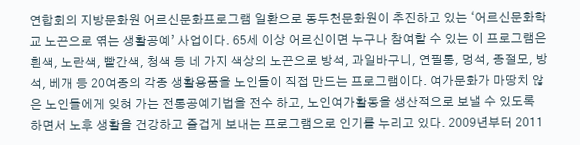연합회의 지방문화원 어르신문화프로그램 일환으로 동두천문화원이 추진하고 있는 ‘어르신문화학교 노끈으로 엮는 생활공예’ 사업이다. 65세 이상 어르신이면 누구나 참여할 수 있는 이 프로그램은 흰색, 노란색, 빨간색, 청색 등 네 가지 색상의 노끈으로 방석, 과일바구니, 연필통, 멍석, 종절모, 방석, 베개 등 20여종의 각종 생활용품을 노인들이 직접 만드는 프로그램이다. 여가문화가 마땅치 않은 노인들에게 잊혀 가는 전통공예기법을 전수 하고, 노인여가활동을 생산적으로 보낼 수 있도록 하면서 노후 생활을 건강하고 즐겁게 보내는 프로그램으로 인기를 누리고 있다. 2009년부터 2011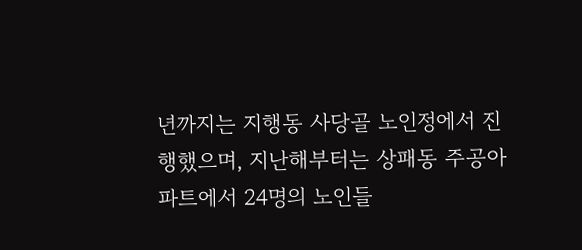년까지는 지행동 사당골 노인정에서 진행했으며, 지난해부터는 상패동 주공아파트에서 24명의 노인들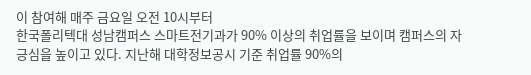이 참여해 매주 금요일 오전 10시부터
한국폴리텍대 성남캠퍼스 스마트전기과가 90% 이상의 취업률을 보이며 캠퍼스의 자긍심을 높이고 있다. 지난해 대학정보공시 기준 취업률 90%의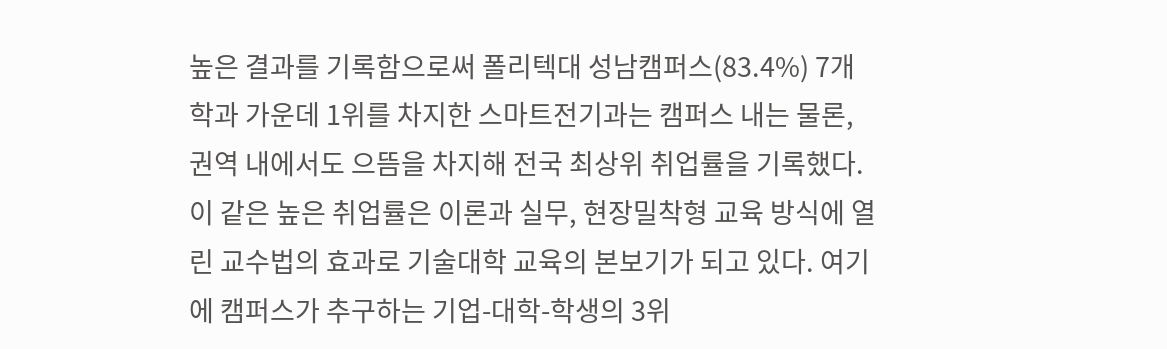높은 결과를 기록함으로써 폴리텍대 성남캠퍼스(83.4%) 7개 학과 가운데 1위를 차지한 스마트전기과는 캠퍼스 내는 물론, 권역 내에서도 으뜸을 차지해 전국 최상위 취업률을 기록했다. 이 같은 높은 취업률은 이론과 실무, 현장밀착형 교육 방식에 열린 교수법의 효과로 기술대학 교육의 본보기가 되고 있다. 여기에 캠퍼스가 추구하는 기업-대학-학생의 3위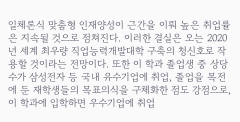일체론식 맞춤형 인재양성이 근간을 이뤄 높은 취업률은 지속될 것으로 점쳐진다. 이러한 결실은 오는 2020년 세계 최우량 직업능력개발대학 구축의 청신호로 작용할 것이라는 전망이다. 또한 이 학과 졸업생 중 상당수가 삼성전자 등 국내 유수기업에 취업, 졸업을 목전에 둔 재학생들의 목표의식을 구체화한 점도 강점으로, 이 학과에 입학하면 우수기업에 취업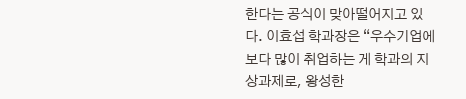한다는 공식이 맞아떨어지고 있다. 이효섭 학과장은 “우수기업에 보다 많이 취업하는 게 학과의 지상과제로, 왕성한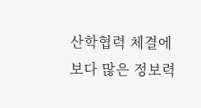산학협력 체결에 보다 많은 정보력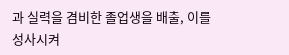과 실력을 겸비한 졸업생을 배출, 이를 성사시켜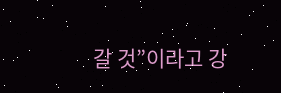갈 것”이라고 강